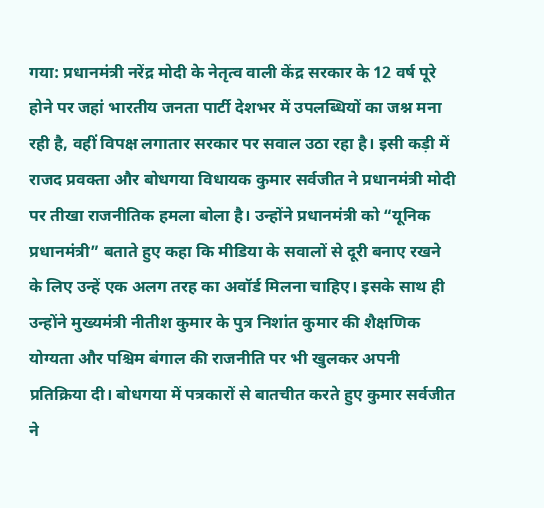गया: प्रधानमंत्री नरेंद्र मोदी के नेतृत्व वाली केंद्र सरकार के 12 वर्ष पूरे होने पर जहां भारतीय जनता पार्टी देशभर में उपलब्धियों का जश्न मना रही है, वहीं विपक्ष लगातार सरकार पर सवाल उठा रहा है। इसी कड़ी में राजद प्रवक्ता और बोधगया विधायक कुमार सर्वजीत ने प्रधानमंत्री मोदी पर तीखा राजनीतिक हमला बोला है। उन्होंने प्रधानमंत्री को “यूनिक प्रधानमंत्री” बताते हुए कहा कि मीडिया के सवालों से दूरी बनाए रखने के लिए उन्हें एक अलग तरह का अवॉर्ड मिलना चाहिए। इसके साथ ही उन्होंने मुख्यमंत्री नीतीश कुमार के पुत्र निशांत कुमार की शैक्षणिक योग्यता और पश्चिम बंगाल की राजनीति पर भी खुलकर अपनी प्रतिक्रिया दी। बोधगया में पत्रकारों से बातचीत करते हुए कुमार सर्वजीत ने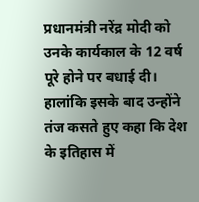प्रधानमंत्री नरेंद्र मोदी को उनके कार्यकाल के 12 वर्ष पूरे होने पर बधाई दी।
हालांकि इसके बाद उन्होंने तंज कसते हुए कहा कि देश के इतिहास में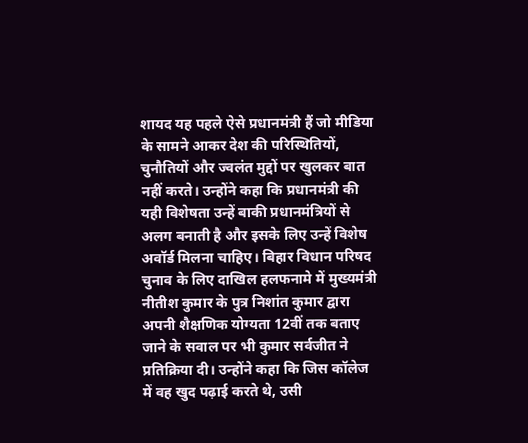शायद यह पहले ऐसे प्रधानमंत्री हैं जो मीडिया के सामने आकर देश की परिस्थितियों, चुनौतियों और ज्वलंत मुद्दों पर खुलकर बात नहीं करते। उन्होंने कहा कि प्रधानमंत्री की यही विशेषता उन्हें बाकी प्रधानमंत्रियों से अलग बनाती है और इसके लिए उन्हें विशेष अवॉर्ड मिलना चाहिए। बिहार विधान परिषद चुनाव के लिए दाखिल हलफनामे में मुख्यमंत्री नीतीश कुमार के पुत्र निशांत कुमार द्वारा अपनी शैक्षणिक योग्यता 12वीं तक बताए जाने के सवाल पर भी कुमार सर्वजीत ने प्रतिक्रिया दी। उन्होंने कहा कि जिस कॉलेज में वह खुद पढ़ाई करते थे, उसी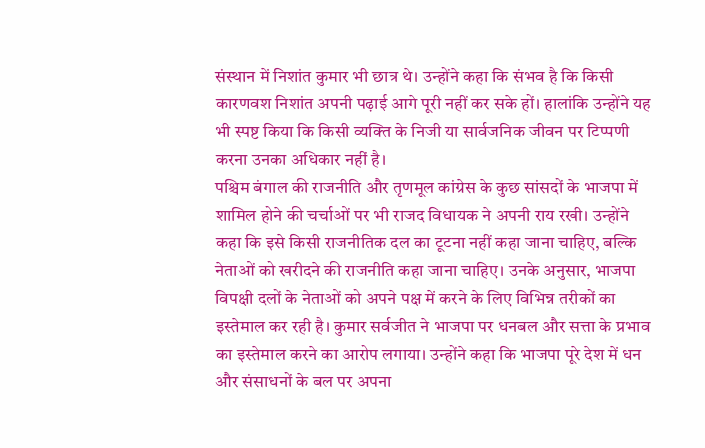संस्थान में निशांत कुमार भी छात्र थे। उन्होंने कहा कि संभव है कि किसी कारणवश निशांत अपनी पढ़ाई आगे पूरी नहीं कर सके हों। हालांकि उन्होंने यह भी स्पष्ट किया कि किसी व्यक्ति के निजी या सार्वजनिक जीवन पर टिप्पणी करना उनका अधिकार नहीं है।
पश्चिम बंगाल की राजनीति और तृणमूल कांग्रेस के कुछ सांसदों के भाजपा में शामिल होने की चर्चाओं पर भी राजद विधायक ने अपनी राय रखी। उन्होंने कहा कि इसे किसी राजनीतिक दल का टूटना नहीं कहा जाना चाहिए, बल्कि नेताओं को खरीदने की राजनीति कहा जाना चाहिए। उनके अनुसार, भाजपा विपक्षी दलों के नेताओं को अपने पक्ष में करने के लिए विभिन्न तरीकों का इस्तेमाल कर रही है। कुमार सर्वजीत ने भाजपा पर धनबल और सत्ता के प्रभाव का इस्तेमाल करने का आरोप लगाया। उन्होंने कहा कि भाजपा पूरे देश में धन और संसाधनों के बल पर अपना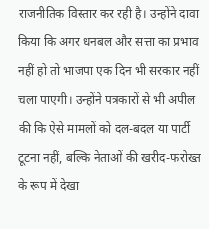राजनीतिक विस्तार कर रही है। उन्होंने दावा किया कि अगर धनबल और सत्ता का प्रभाव नहीं हो तो भाजपा एक दिन भी सरकार नहीं चला पाएगी। उन्होंने पत्रकारों से भी अपील की कि ऐसे मामलों को दल-बदल या पार्टी टूटना नहीं, बल्कि नेताओं की खरीद-फरोख्त के रूप में देखा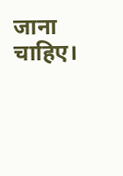जाना चाहिए।